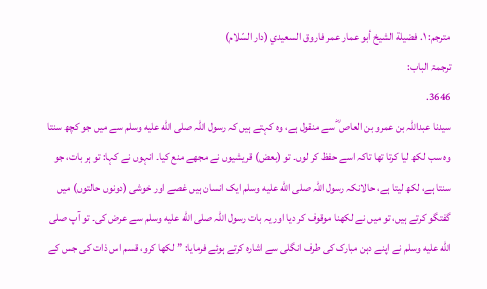مترجم: ١. فضيلة الشيخ أبو عمار عمر فاروق السعيدي (دار السّلام)
ترجمۃ الباب:
3646.
سیدنا عبداللہ بن عمرو بن العاص ؓ سے منقول ہے، وہ کہتے ہیں کہ رسول اللہ صلى الله عليه وسلم سے میں جو کچھ سنتا وہ سب لکھ لیا کرتا تھا تاکہ اسے حفظ کر لوں۔ تو (بعض) قریشیوں نے مجھے منع کیا۔ انہوں نے کہا: تو ہر بات، جو سنتا ہے، لکھ لیتا ہے، حالانکہ رسول اللہ صلى الله عليه وسلم ایک انسان ہیں غصے اور خوشی (دونوں حالتوں) میں گفتگو کرتے ہیں، تو میں نے لکھنا موقوف کر دیا اور یہ بات رسول اللہ صلى الله عليه وسلم سے عرض کی۔ تو آپ صلى الله عليه وسلم نے اپنے دہن مبارک کی طرف انگلی سے اشارہ کرتے ہوئے فرمایا: ”لکھا کرو، قسم اس ذات کی جس کے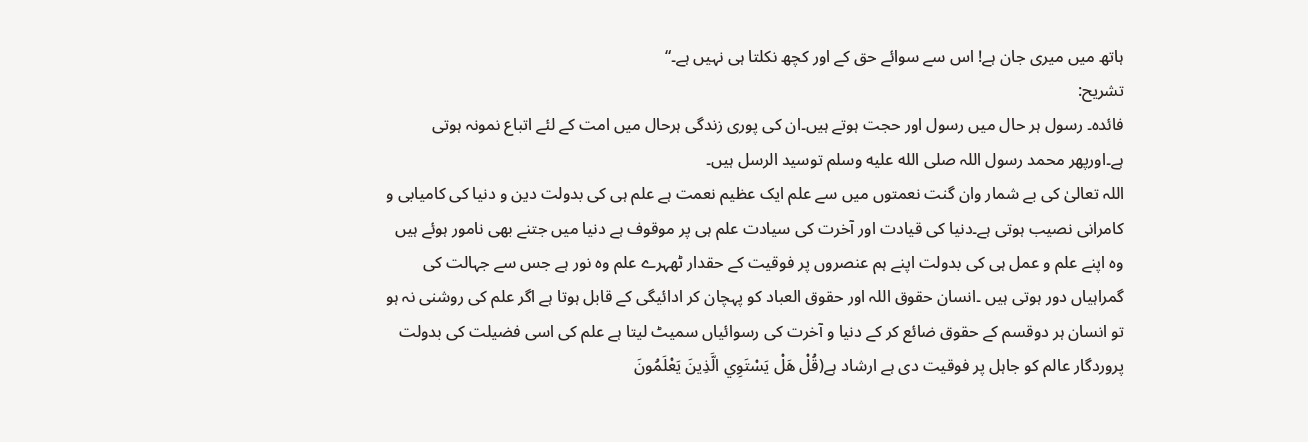ہاتھ میں میری جان ہے! اس سے سوائے حق کے اور کچھ نکلتا ہی نہیں ہے۔“
تشریح:
فائدہ۔ رسول ہر حال میں رسول اور حجت ہوتے ہیں۔ان کی پوری زندگی ہرحال میں امت کے لئے اتباع نمونہ ہوتی ہے۔اورپھر محمد رسول اللہ صلى الله عليه وسلم توسید الرسل ہیں۔
اللہ تعالیٰ کی بے شمار وان گنت نعمتوں میں سے علم ایک عظیم نعمت ہے علم ہی کی بدولت دین و دنیا کی کامیابی و کامرانی نصیب ہوتی ہے۔دنیا کی قیادت اور آخرت کی سیادت علم ہی پر موقوف ہے دنیا میں جتنے بھی نامور ہوئے ہیں وہ اپنے علم و عمل ہی کی بدولت اپنے ہم عنصروں پر فوقیت کے حقدار ٹھہرے علم وہ نور ہے جس سے جہالت کی گمراہیاں دور ہوتی ہیں ۔انسان حقوق اللہ اور حقوق العباد کو پہچان کر ادائیگی کے قابل ہوتا ہے اگر علم کی روشنی نہ ہو تو انسان ہر دوقسم کے حقوق ضائع کر کے دنیا و آخرت کی رسوائیاں سمیٹ لیتا ہے علم کی اسی فضیلت کی بدولت پروردگار عالم کو جاہل پر فوقیت دی ہے ارشاد ہے(قُلْ هَلْ يَسْتَوِي الَّذِينَ يَعْلَمُونَ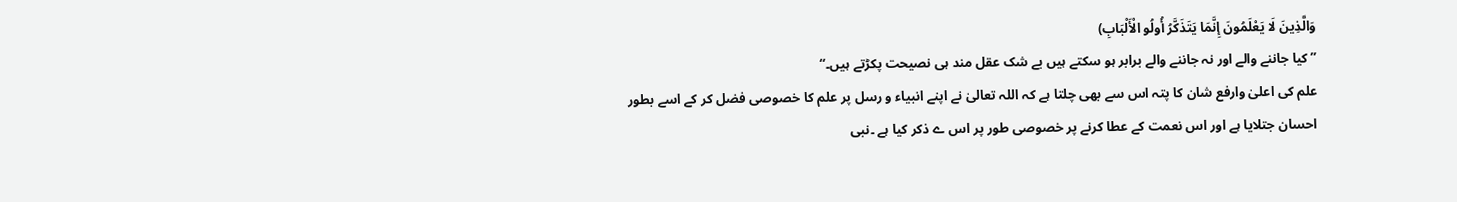وَالَّذِينَ لَا يَعْلَمُونَ إِنَّمَا يَتَذَكَّرُ أُولُو الْأَلْبَابِ)
’’کیا جاننے والے اور نہ جاننے والے برابر ہو سکتے ہیں بے شک عقل مند ہی نصیحت پکڑتے ہیں۔‘‘
علم کی اعلیٰ وارفع شان کا پتہ اس سے بھی چلتا ہے کہ اللہ تعالیٰ نے اپنے انبیاء و رسل پر علم کا خصوصی فضل کر کے اسے بطور احسان جتلایا ہے اور اس نعمت کے عطا کرنے پر خصوصی طور پر اس ے ذکر کیا ہے ۔نبی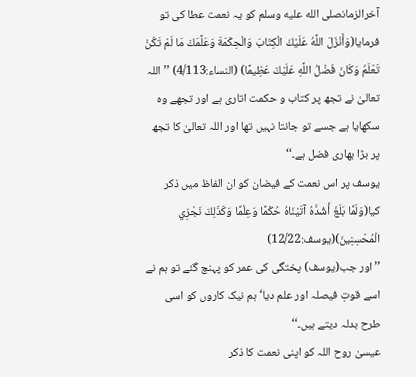آخرالزمانصلى الله عليه وسلم کو یہ نعمت عطا کی تو فرمایا(وَأَنْزَلَ اللَّهُ عَلَيْكَ الْكِتَابَ وَالْحِكْمَةَ وَعَلَّمَكَ مَا لَمْ تَكُنْ تَعْلَمُ وَكَانَ فَضْلُ اللَّهِ عَلَيْكَ عَظِيمًا) (النساء:4/113) ’’اللہ تعالیٰ نے تجھ پر کتاب و حکمت اتاری ہے اور تجھے وہ سکھایا ہے جسے تو جانتا نہیں تھا اور اللہ تعالیٰ کا تجھ پر بڑا بھاری فضل ہے۔‘‘
یوسف پر اس نعمت کے فیضان کو ان الفاظ میں ذکر کیا(وَلَمَّا بَلَغَ أَشُدَّهُ آتَيْنَاهُ حُكْمًا وَعِلْمًا وَكَذَلِكَ نَجْزِي الْمُحْسِنِينَ)(یوسف:12/22)
’’اور جب(یوسف) پختگی کی عمر کو پہنچ گئے تو ہم نے اسے قوتِ فیصلہ اور علم دیا‘ ہم نیک کاروں کو اسی طرح بدلہ دیتے ہیں۔‘‘
عیسیٰ روح اللہ کو اپنی نعمت کا ذکر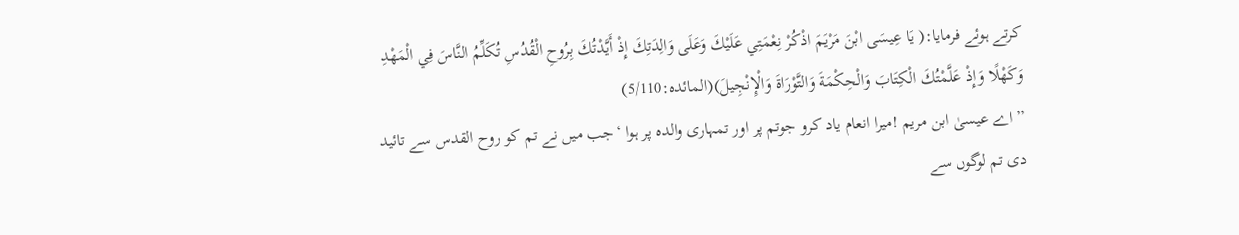کرتے ہوئے فرمایا:( يَا عِيسَى ابْنَ مَرْيَمَ اذْكُرْ نِعْمَتِي عَلَيْكَ وَعَلَى وَالِدَتِكَ إِذْ أَيَّدْتُكَ بِرُوحِ الْقُدُسِ تُكَلِّمُ النَّاسَ فِي الْمَهْدِ وَكَهْلًا وَإِذْ عَلَّمْتُكَ الْكِتَابَ وَالْحِكْمَةَ وَالتَّوْرَاةَ وَالْإِنْجِيلَ)(المائدہ:5/110)
’’اے عیسیٰ ابن مریم !میرا انعام یاد کرو جوتم پر اور تمہاری والدہ پر ہوا ‘جب میں نے تم کو روح القدس سے تائید دی تم لوگوں سے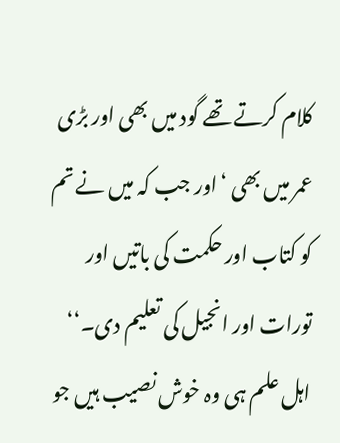کلام کرتے تھے گود میں بھی اور بڑی عمر میں بھی ‘اور جب کہ میں نے تم کو کتاب اور حکمت کی باتیں اور تورات اور انجیل کی تعلیم دی۔‘‘
اہل علم ہی وہ خوش نصیب ہیں جو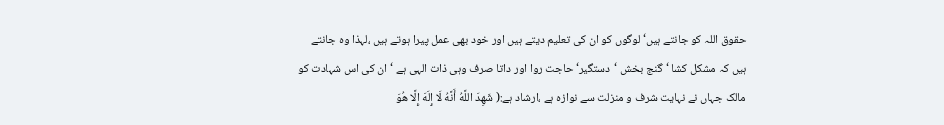حقوق اللہ کو جانتے ہیں‘ لوگوں کو ان کی تعلیم دیتے ہیں اور خود بھی عمل پیرا ہوتے ہیں ،لہذا وہ جانتے ہیں کہ مشکل کشا ‘گنج بخش ‘دستگیر‘حاجت روا اور داتا صرف وہی ذات الہی ہے ‘ان کی اس شہادت کو مالک جہاں نے نہایت شرف و منزلت سے نوازہ ہے ،ارشاد ہے:( شَهِدَ اللَّهُ أَنَّهُ لَا إِلَهَ إِلَّا هُوَ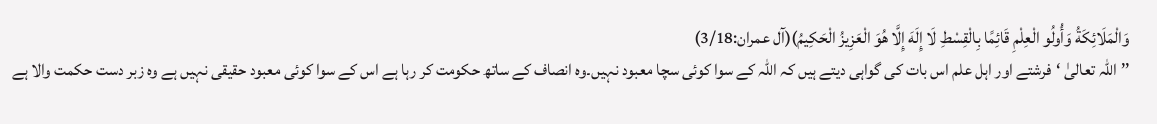وَالْمَلَائِكَةُ وَأُولُو الْعِلْمِ قَائِمًا بِالْقِسْطِ لَا إِلَهَ إِلَّا هُوَ الْعَزِيزُ الْحَكِيمُ)(آل عمران:3/18)
’’اللہ تعالیٰ ‘فرشتے اور اہل علم اس بات کی گواہی دیتے ہیں کہ اللہ کے سوا کوئی سچا معبود نہیں۔وہ انصاف کے ساتھ حکومت کر رہا ہے اس کے سوا کوئی معبود حقیقی نہیں ہے وہ زبر دست حکمت والا ہے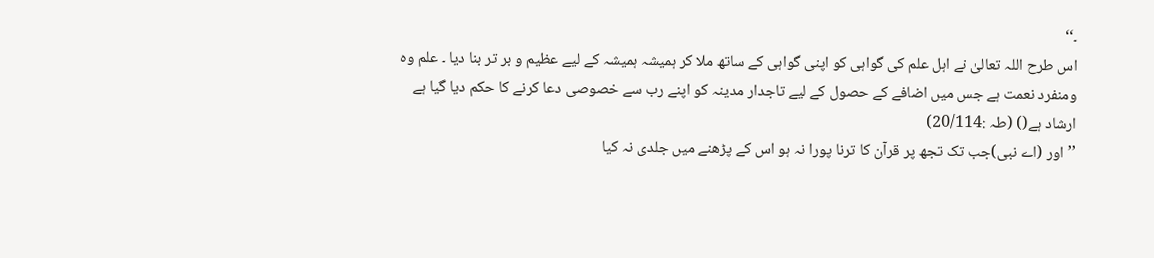۔‘‘
اس طرح اللہ تعالیٰ نے اہل علم کی گواہی کو اپنی گواہی کے ساتھ ملا کر ہمیشہ ہمیشہ کے لیے عظیم و بر تر بنا دیا ۔ علم وہ ومنفرد نعمت ہے جس میں اضافے کے حصول کے لیے تاجدار مدینہ کو اپنے رب سے خصوصی دعا کرنے کا حکم دیا گیا ہے ارشاد ہے() (طہ :20/114)
’’اور (اے نبی)جب تک تجھ پر قرآن کا ترنا پورا نہ ہو اس کے پڑھنے میں جلدی نہ کیا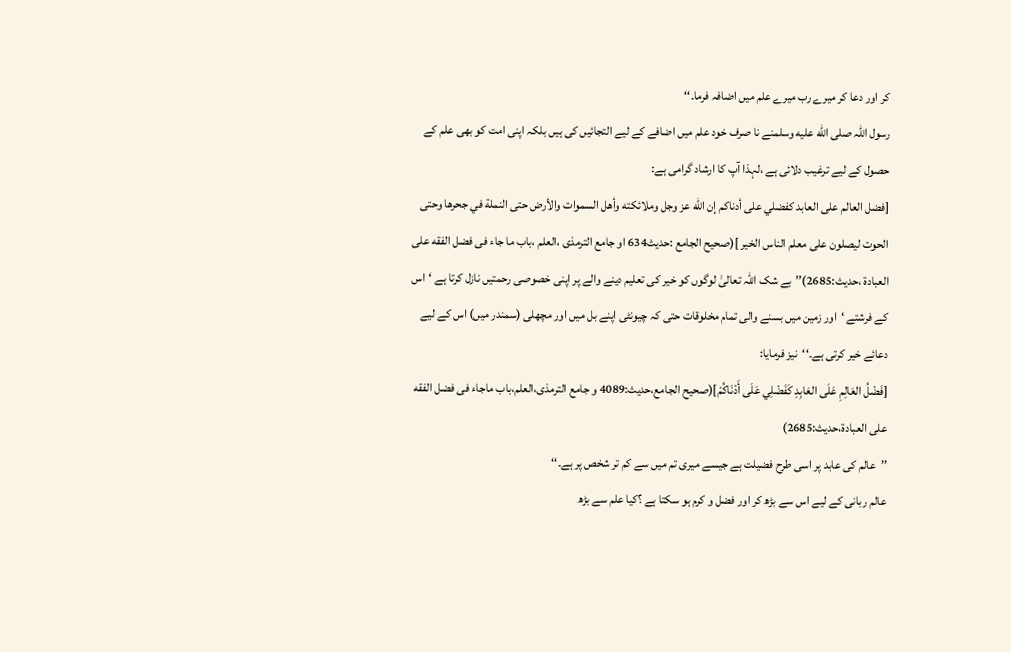کر اور دعا کر میرے رب میرے علم میں اضافہ فرما۔‘‘
رسول اللہ صلى الله عليه وسلمنے نا صرف خود علم میں اضافے کے لیے التجائیں کی ہیں بلکہ اپنی امت کو بھی علم کے حصول کے لیے ترغیب دلائی ہے ،لہذا آپ کا ارشاد گرامی ہے:
[فضل العالم على العابد كفضلي على أدناكم إن الله عز وجل وملائكته وأهل السموات والأرض حتى النملة في جحرها وحتى الحوت ليصلون على معلم الناس الخير ](صحيح الجامع :حديث634 او جامع الترمذى ،العلم ،باب ما جاء فى فضل الفقه على العبادة ،حديث:2685)’’بے شک اللہ تعالیٰ لوگوں کو خیر کی تعلیم دینے والے پر اپنی خصوصی رحمتیں نازل کرتا ہے ‘اس کے فرشتے ‘اور زمین میں بسنے والی تمام مخلوقات حتی کہ چیونٹی اپنے بل میں اور مچھلی (سمندر میں) اس کے لیے دعائے خیر کرتی ہے۔‘‘نیز فرمایا:
[فَضْلُ العَالِمِ عَلَى العَابِدِ كَفَضْلِي عَلَى أَدْنَاكُمْ](صحيح الجامع،حديث:4089 و جامع الترمذى،العلم،باب ماجاء فى فضل الفقه على العبادة،حديث:2685)
’’عالم کی عابد پر اسی طرح فضیلت ہے جیسے میری تم میں سے کم تر شخص پر ہے۔‘‘
عالم ربانی کے لیے اس سے بڑھ کر اور فضل و کرم ہو سکتا ہے ؟کیا علم سے بڑھ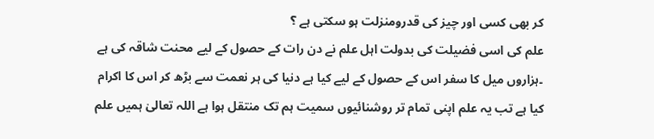کر بھی کسی اور چیز کی قدرومنزلت ہو سکتی ہے ؟
علم کی اسی فضیلت کی بدولت اہل علم نے دن رات کے حصول کے لیے محنت شاقہ کی ہے ۔ہزاروں میل کا سفر اس کے حصول کے لیے کیا ہے دنیا کی ہر نعمت سے بڑھ کر اس کا اکرام کیا ہے تب یہ علم اپنی تمام تر روشنائیوں سمیت ہم تک منتقل ہوا ہے اللہ تعالیٰ ہمیں علم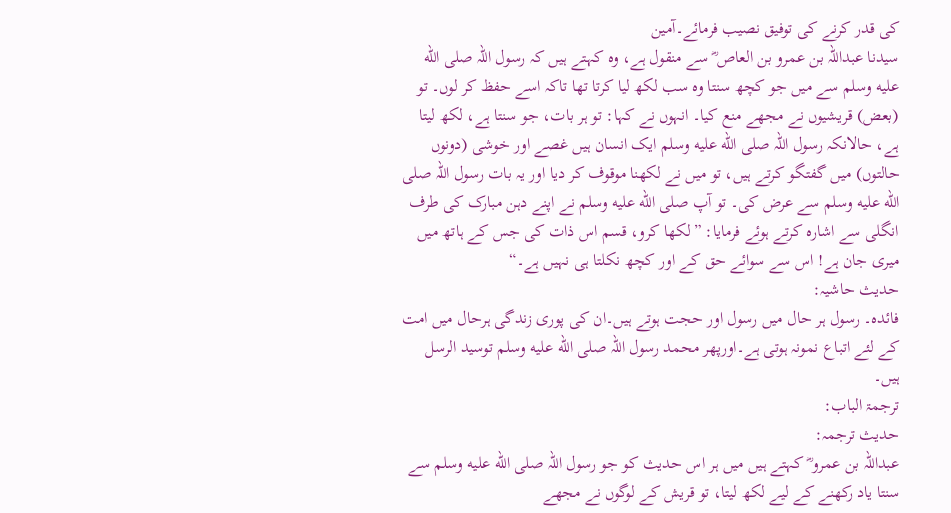کی قدر کرنے کی توفیق نصیب فرمائے۔آمین
سیدنا عبداللہ بن عمرو بن العاص ؓ سے منقول ہے، وہ کہتے ہیں کہ رسول اللہ صلى الله عليه وسلم سے میں جو کچھ سنتا وہ سب لکھ لیا کرتا تھا تاکہ اسے حفظ کر لوں۔ تو (بعض) قریشیوں نے مجھے منع کیا۔ انہوں نے کہا: تو ہر بات، جو سنتا ہے، لکھ لیتا ہے، حالانکہ رسول اللہ صلى الله عليه وسلم ایک انسان ہیں غصے اور خوشی (دونوں حالتوں) میں گفتگو کرتے ہیں، تو میں نے لکھنا موقوف کر دیا اور یہ بات رسول اللہ صلى الله عليه وسلم سے عرض کی۔ تو آپ صلى الله عليه وسلم نے اپنے دہن مبارک کی طرف انگلی سے اشارہ کرتے ہوئے فرمایا: ”لکھا کرو، قسم اس ذات کی جس کے ہاتھ میں میری جان ہے! اس سے سوائے حق کے اور کچھ نکلتا ہی نہیں ہے۔“
حدیث حاشیہ:
فائدہ۔ رسول ہر حال میں رسول اور حجت ہوتے ہیں۔ان کی پوری زندگی ہرحال میں امت کے لئے اتباع نمونہ ہوتی ہے۔اورپھر محمد رسول اللہ صلى الله عليه وسلم توسید الرسل ہیں۔
ترجمۃ الباب:
حدیث ترجمہ:
عبداللہ بن عمرو ؓ کہتے ہیں میں ہر اس حدیث کو جو رسول اللہ صلى الله عليه وسلم سے سنتا یاد رکھنے کے لیے لکھ لیتا، تو قریش کے لوگوں نے مجھے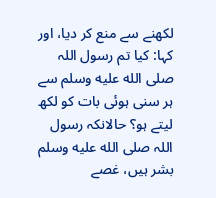لکھنے سے منع کر دیا، اور کہا: کیا تم رسول اللہ صلى الله عليه وسلم سے ہر سنی ہوئی بات کو لکھ لیتے ہو؟ حالانکہ رسول اللہ صلى الله عليه وسلم بشر ہیں، غصے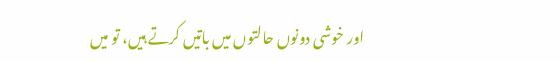اور خوشی دونوں حالتوں میں باتیں کرتے ہیں، تو میں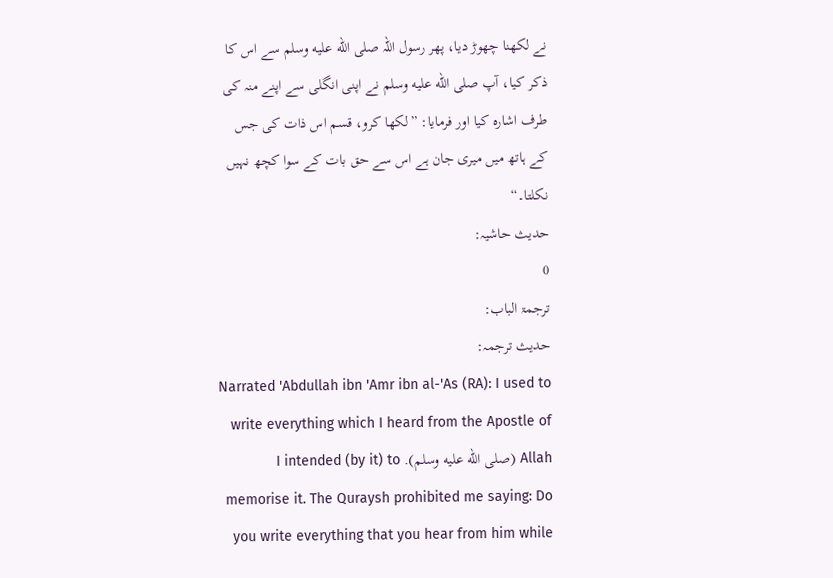نے لکھنا چھوڑ دیا، پھر رسول اللہ صلى الله عليه وسلم سے اس کا ذکر کیا، آپ صلى الله عليه وسلم نے اپنی انگلی سے اپنے منہ کی طرف اشارہ کیا اور فرمایا: ”لکھا کرو، قسم اس ذات کی جس کے ہاتھ میں میری جان ہے اس سے حق بات کے سوا کچھ نہیں نکلتا۔“
حدیث حاشیہ:
0
ترجمۃ الباب:
حدیث ترجمہ:
Narrated 'Abdullah ibn 'Amr ibn al-'As (RA): I used to write everything which I heard from the Apostle of Allah (صلى الله عليه وسلم). I intended (by it) to memorise it. The Quraysh prohibited me saying: Do you write everything that you hear from him while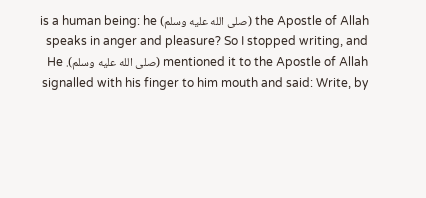the Apostle of Allah (صلى الله عليه وسلم) is a human being: he speaks in anger and pleasure? So I stopped writing, and mentioned it to the Apostle of Allah (صلى الله عليه وسلم). He signalled with his finger to him mouth and said: Write, by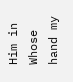Him in Whose hand my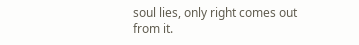soul lies, only right comes out from it.